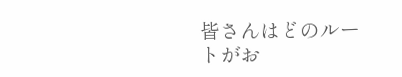皆さんはどのルートがお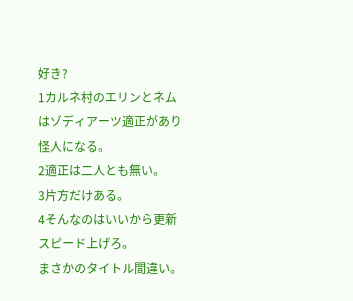好き?
1カルネ村のエリンとネムはゾディアーツ適正があり怪人になる。
2適正は二人とも無い。
3片方だけある。
4そんなのはいいから更新スピード上げろ。
まさかのタイトル間違い。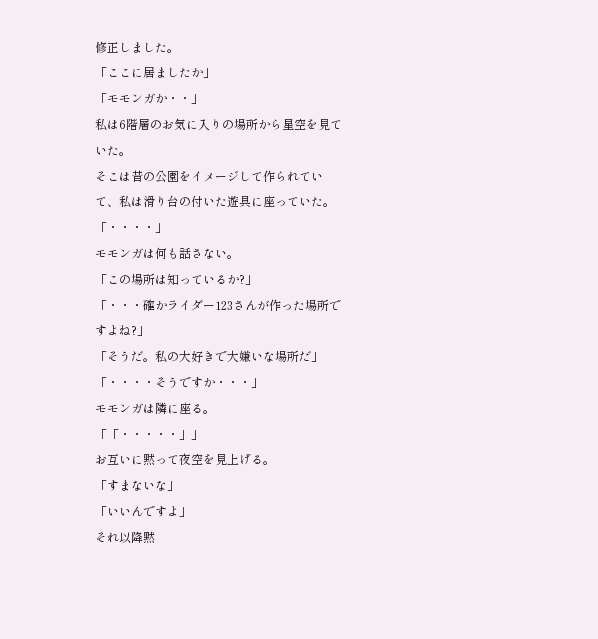修正しました。
「ここに居ましたか」
「モモンガか・・」
私は6階層のお気に入りの場所から星空を見ていた。
そこは昔の公園をイメージして作られていて、私は滑り台の付いた遊具に座っていた。
「・・・・」
モモンガは何も話さない。
「この場所は知っているか?」
「・・・確かライダー123さんが作った場所ですよね?」
「そうだ。私の大好きで大嫌いな場所だ」
「・・・・そうですか・・・」
モモンガは隣に座る。
「「・・・・・」」
お互いに黙って夜空を見上げる。
「すまないな」
「いいんですよ」
それ以降黙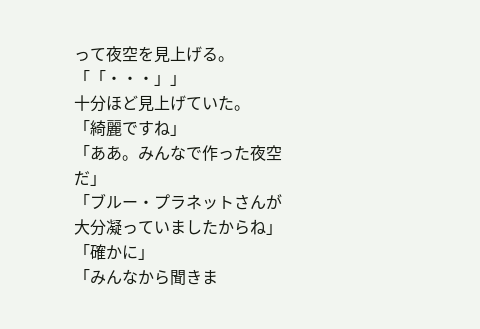って夜空を見上げる。
「「・・・」」
十分ほど見上げていた。
「綺麗ですね」
「ああ。みんなで作った夜空だ」
「ブルー・プラネットさんが大分凝っていましたからね」
「確かに」
「みんなから聞きま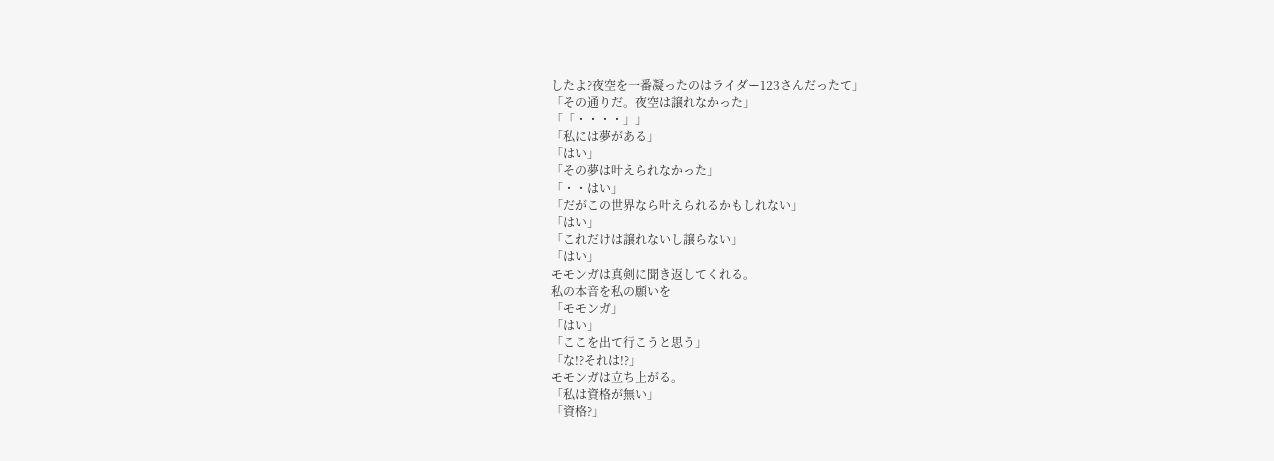したよ?夜空を一番凝ったのはライダー123さんだったて」
「その通りだ。夜空は譲れなかった」
「「・・・・」」
「私には夢がある」
「はい」
「その夢は叶えられなかった」
「・・はい」
「だがこの世界なら叶えられるかもしれない」
「はい」
「これだけは譲れないし譲らない」
「はい」
モモンガは真剣に聞き返してくれる。
私の本音を私の願いを
「モモンガ」
「はい」
「ここを出て行こうと思う」
「な!?それは!?」
モモンガは立ち上がる。
「私は資格が無い」
「資格?」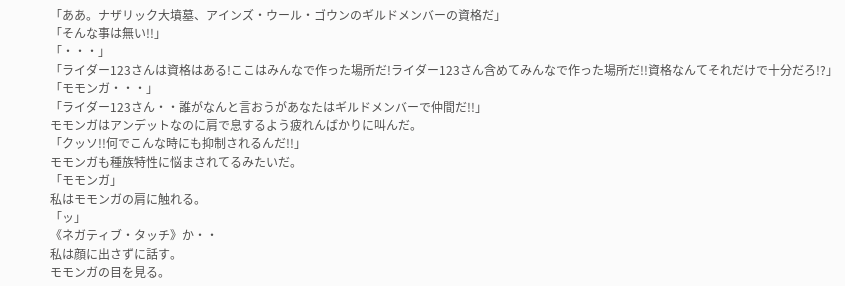「ああ。ナザリック大墳墓、アインズ・ウール・ゴウンのギルドメンバーの資格だ」
「そんな事は無い!!」
「・・・」
「ライダー123さんは資格はある!ここはみんなで作った場所だ!ライダー123さん含めてみんなで作った場所だ!!資格なんてそれだけで十分だろ!?」
「モモンガ・・・」
「ライダー123さん・・誰がなんと言おうがあなたはギルドメンバーで仲間だ!!」
モモンガはアンデットなのに肩で息するよう疲れんばかりに叫んだ。
「クッソ!!何でこんな時にも抑制されるんだ!!」
モモンガも種族特性に悩まされてるみたいだ。
「モモンガ」
私はモモンガの肩に触れる。
「ッ」
《ネガティブ・タッチ》か・・
私は顔に出さずに話す。
モモンガの目を見る。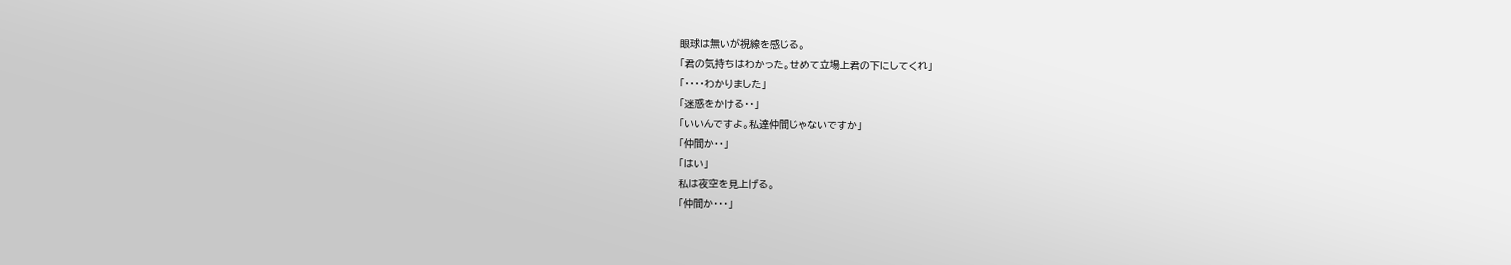眼球は無いが視線を感じる。
「君の気持ちはわかった。せめて立場上君の下にしてくれ」
「・・・・わかりました」
「迷惑をかける・・」
「いいんですよ。私達仲間じゃないですか」
「仲間か・・」
「はい」
私は夜空を見上げる。
「仲間か・・・」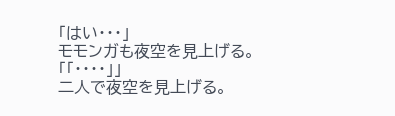「はい・・・」
モモンガも夜空を見上げる。
「「・・・・」」
二人で夜空を見上げる。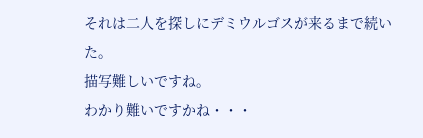それは二人を探しにデミウルゴスが来るまで続いた。
描写難しいですね。
わかり難いですかね・・・